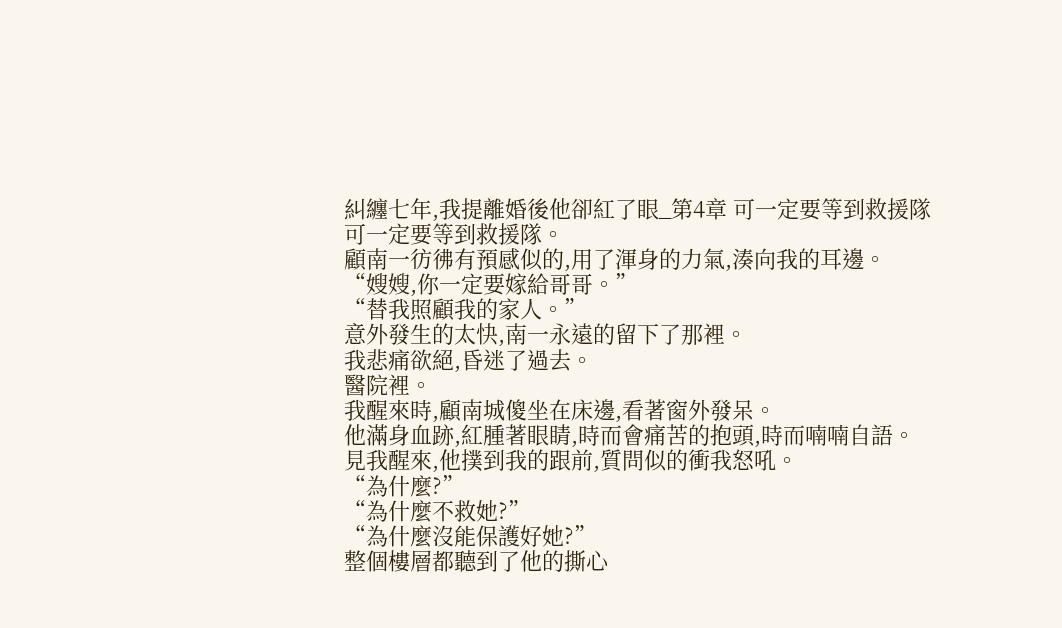糾纏七年,我提離婚後他卻紅了眼_第4章 可一定要等到救援隊
可一定要等到救援隊。
顧南一彷彿有預感似的,用了渾身的力氣,湊向我的耳邊。
“嫂嫂,你一定要嫁給哥哥。”
“替我照顧我的家人。”
意外發生的太快,南一永遠的留下了那裡。
我悲痛欲絕,昏迷了過去。
醫院裡。
我醒來時,顧南城傻坐在床邊,看著窗外發呆。
他滿身血跡,紅腫著眼睛,時而會痛苦的抱頭,時而喃喃自語。
見我醒來,他撲到我的跟前,質問似的衝我怒吼。
“為什麼?”
“為什麼不救她?”
“為什麼沒能保護好她?”
整個樓層都聽到了他的撕心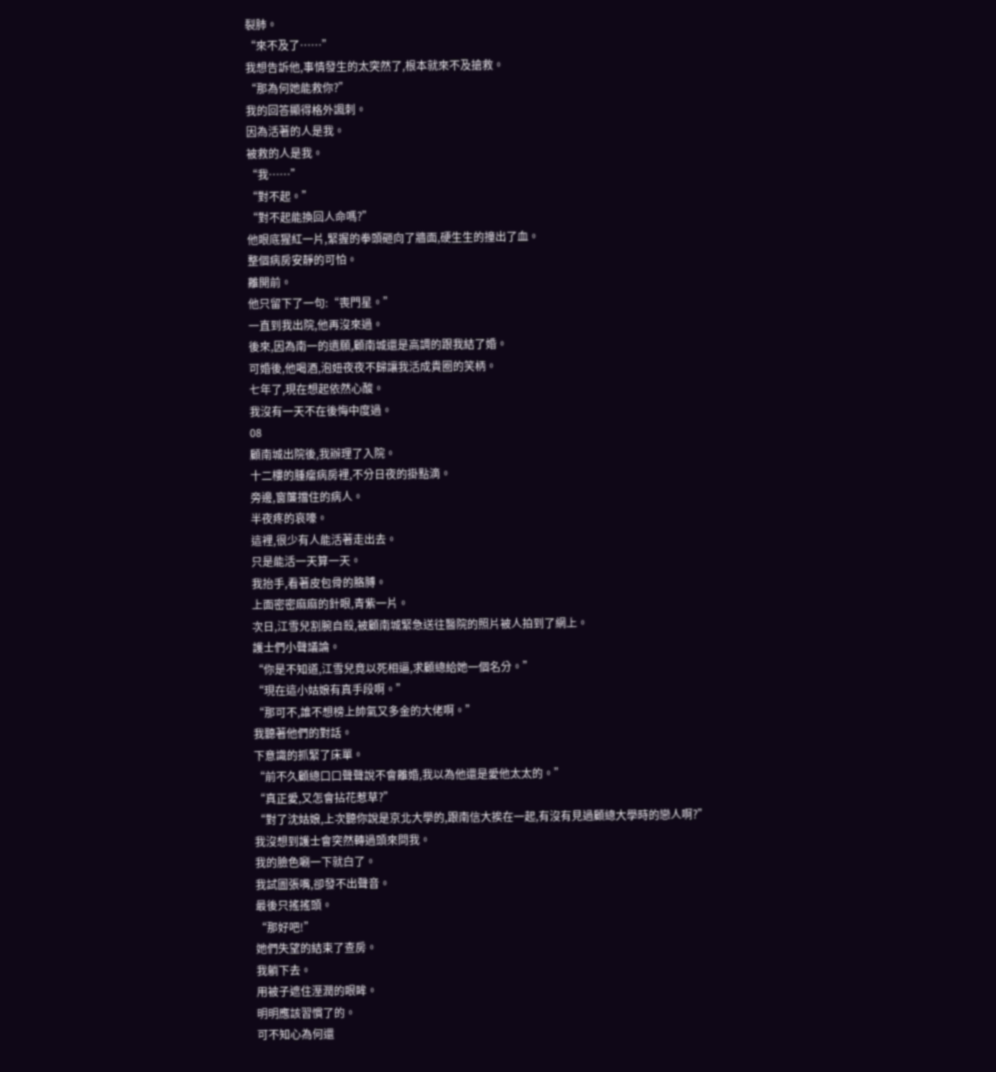裂肺。
“來不及了……”
我想告訴他,事情發生的太突然了,根本就來不及搶救。
“那為何她能救你?”
我的回答顯得格外諷刺。
因為活著的人是我。
被救的人是我。
“我……”
“對不起。”
“對不起能換回人命嗎?”
他眼底猩紅一片,緊握的拳頭砸向了牆面,硬生生的撞出了血。
整個病房安靜的可怕。
離開前。
他只留下了一句:“喪門星。”
一直到我出院,他再沒來過。
後來,因為南一的遺願,顧南城還是高調的跟我結了婚。
可婚後,他喝酒,泡妞夜夜不歸讓我活成貴圈的笑柄。
七年了,現在想起依然心酸。
我沒有一天不在後悔中度過。
08
顧南城出院後,我辦理了入院。
十二樓的腫瘤病房裡,不分日夜的掛點滴。
旁邊,窗簾擋住的病人。
半夜疼的哀嚎。
這裡,很少有人能活著走出去。
只是能活一天算一天。
我抬手,看著皮包骨的胳膊。
上面密密麻麻的針眼,青紫一片。
次日,江雪兒割腕自殺,被顧南城緊急送往醫院的照片被人拍到了網上。
護士們小聲議論。
“你是不知道,江雪兒竟以死相逼,求顧總給她一個名分。”
“現在這小姑娘有真手段啊。”
“那可不,誰不想榜上帥氣又多金的大佬啊。”
我聽著他們的對話。
下意識的抓緊了床單。
“前不久顧總口口聲聲說不會離婚,我以為他還是愛他太太的。”
“真正愛,又怎會拈花惹草?”
“對了沈姑娘,上次聽你說是京北大學的,跟南信大挨在一起,有沒有見過顧總大學時的戀人啊?”
我沒想到護士會突然轉過頭來問我。
我的臉色唰一下就白了。
我試圖張嘴,卻發不出聲音。
最後只搖搖頭。
“那好吧!”
她們失望的結束了查房。
我躺下去。
用被子遮住溼潤的眼眸。
明明應該習慣了的。
可不知心為何還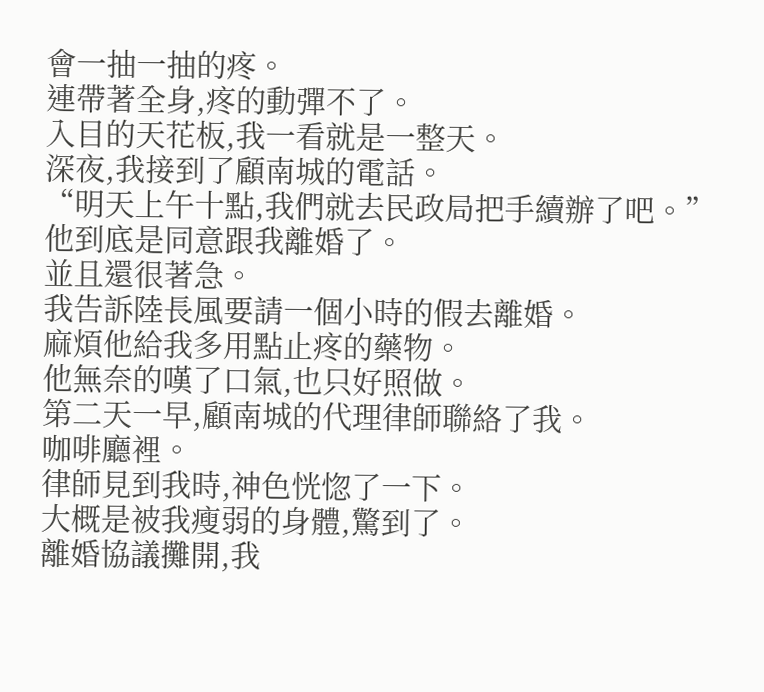會一抽一抽的疼。
連帶著全身,疼的動彈不了。
入目的天花板,我一看就是一整天。
深夜,我接到了顧南城的電話。
“明天上午十點,我們就去民政局把手續辦了吧。”
他到底是同意跟我離婚了。
並且還很著急。
我告訴陸長風要請一個小時的假去離婚。
麻煩他給我多用點止疼的藥物。
他無奈的嘆了口氣,也只好照做。
第二天一早,顧南城的代理律師聯絡了我。
咖啡廳裡。
律師見到我時,神色恍惚了一下。
大概是被我瘦弱的身體,驚到了。
離婚協議攤開,我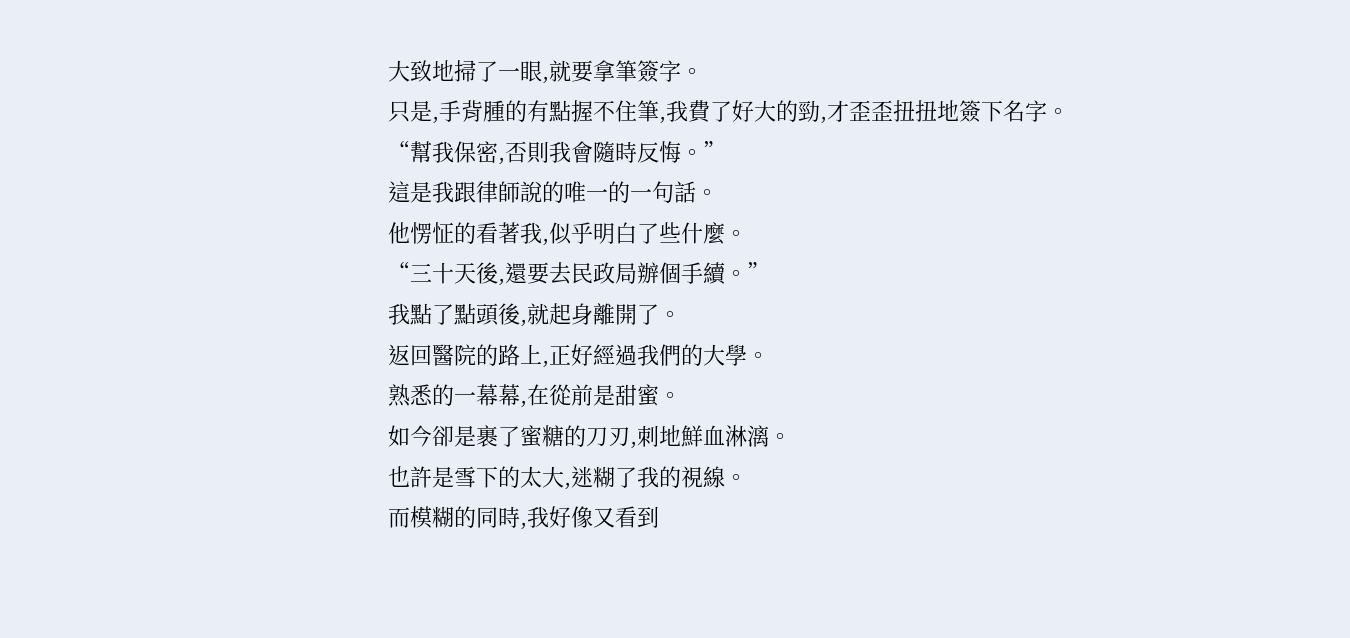大致地掃了一眼,就要拿筆簽字。
只是,手背腫的有點握不住筆,我費了好大的勁,才歪歪扭扭地簽下名字。
“幫我保密,否則我會隨時反悔。”
這是我跟律師說的唯一的一句話。
他愣怔的看著我,似乎明白了些什麼。
“三十天後,還要去民政局辦個手續。”
我點了點頭後,就起身離開了。
返回醫院的路上,正好經過我們的大學。
熟悉的一幕幕,在從前是甜蜜。
如今卻是裹了蜜糖的刀刃,刺地鮮血淋漓。
也許是雪下的太大,迷糊了我的視線。
而模糊的同時,我好像又看到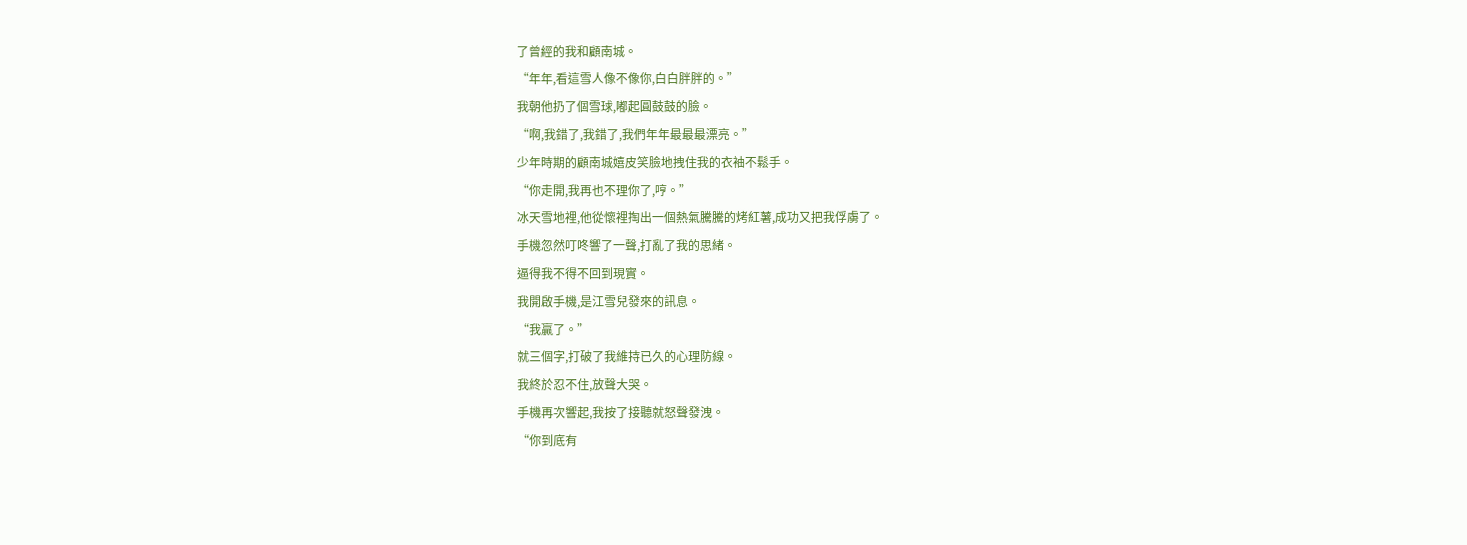了曾經的我和顧南城。
“年年,看這雪人像不像你,白白胖胖的。”
我朝他扔了個雪球,嘟起圓鼓鼓的臉。
“啊,我錯了,我錯了,我們年年最最最漂亮。”
少年時期的顧南城嬉皮笑臉地拽住我的衣袖不鬆手。
“你走開,我再也不理你了,哼。”
冰天雪地裡,他從懷裡掏出一個熱氣騰騰的烤紅薯,成功又把我俘虜了。
手機忽然叮咚響了一聲,打亂了我的思緒。
逼得我不得不回到現實。
我開啟手機,是江雪兒發來的訊息。
“我贏了。”
就三個字,打破了我維持已久的心理防線。
我終於忍不住,放聲大哭。
手機再次響起,我按了接聽就怒聲發洩。
“你到底有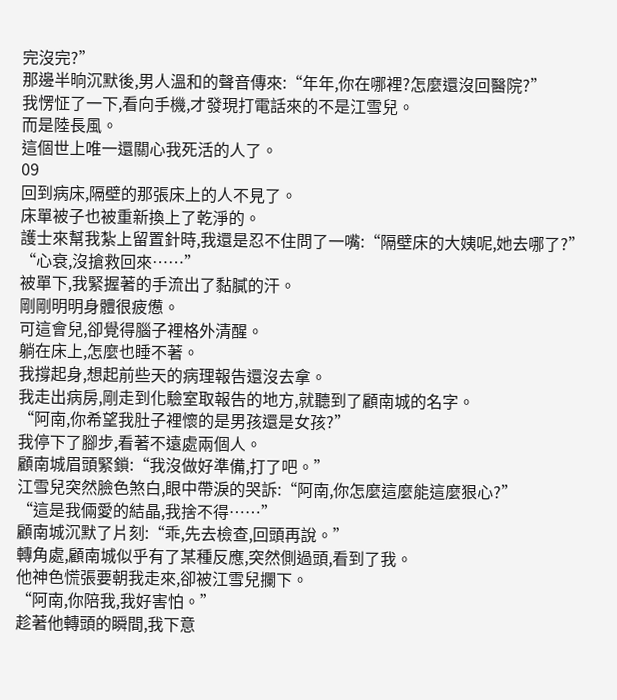完沒完?”
那邊半晌沉默後,男人溫和的聲音傳來:“年年,你在哪裡?怎麼還沒回醫院?”
我愣怔了一下,看向手機,才發現打電話來的不是江雪兒。
而是陸長風。
這個世上唯一還關心我死活的人了。
09
回到病床,隔壁的那張床上的人不見了。
床單被子也被重新換上了乾淨的。
護士來幫我紮上留置針時,我還是忍不住問了一嘴:“隔壁床的大姨呢,她去哪了?”
“心衰,沒搶救回來……”
被單下,我緊握著的手流出了黏膩的汗。
剛剛明明身體很疲憊。
可這會兒,卻覺得腦子裡格外清醒。
躺在床上,怎麼也睡不著。
我撐起身,想起前些天的病理報告還沒去拿。
我走出病房,剛走到化驗室取報告的地方,就聽到了顧南城的名字。
“阿南,你希望我肚子裡懷的是男孩還是女孩?”
我停下了腳步,看著不遠處兩個人。
顧南城眉頭緊鎖:“我沒做好準備,打了吧。”
江雪兒突然臉色煞白,眼中帶淚的哭訴:“阿南,你怎麼這麼能這麼狠心?”
“這是我倆愛的結晶,我捨不得……”
顧南城沉默了片刻:“乖,先去檢查,回頭再說。”
轉角處,顧南城似乎有了某種反應,突然側過頭,看到了我。
他神色慌張要朝我走來,卻被江雪兒攔下。
“阿南,你陪我,我好害怕。”
趁著他轉頭的瞬間,我下意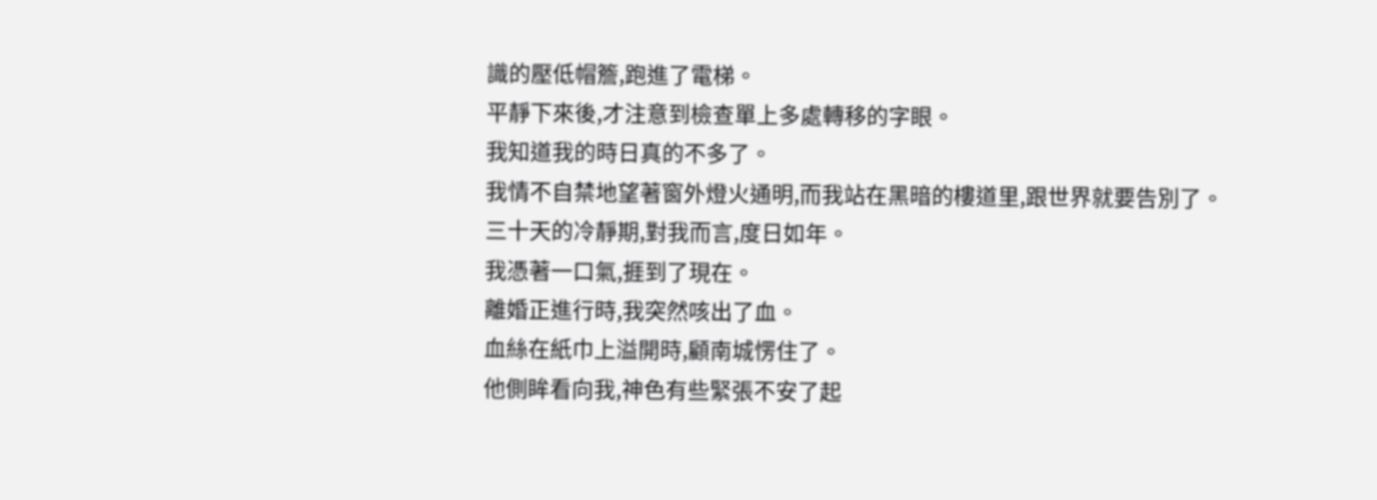識的壓低帽簷,跑進了電梯。
平靜下來後,才注意到檢查單上多處轉移的字眼。
我知道我的時日真的不多了。
我情不自禁地望著窗外燈火通明,而我站在黑暗的樓道里,跟世界就要告別了。
三十天的冷靜期,對我而言,度日如年。
我憑著一口氣,捱到了現在。
離婚正進行時,我突然咳出了血。
血絲在紙巾上溢開時,顧南城愣住了。
他側眸看向我,神色有些緊張不安了起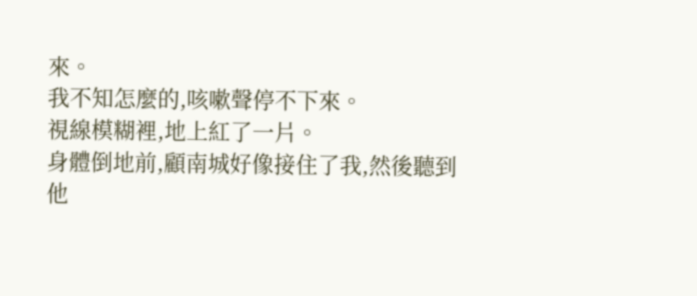來。
我不知怎麼的,咳嗽聲停不下來。
視線模糊裡,地上紅了一片。
身體倒地前,顧南城好像接住了我,然後聽到他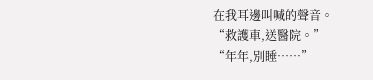在我耳邊叫喊的聲音。
“救護車,送醫院。”
“年年,別睡……”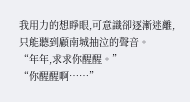我用力的想睜眼,可意識卻逐漸迷離,只能聽到顧南城抽泣的聲音。
“年年,求求你醒醒。”
“你醒醒啊……”